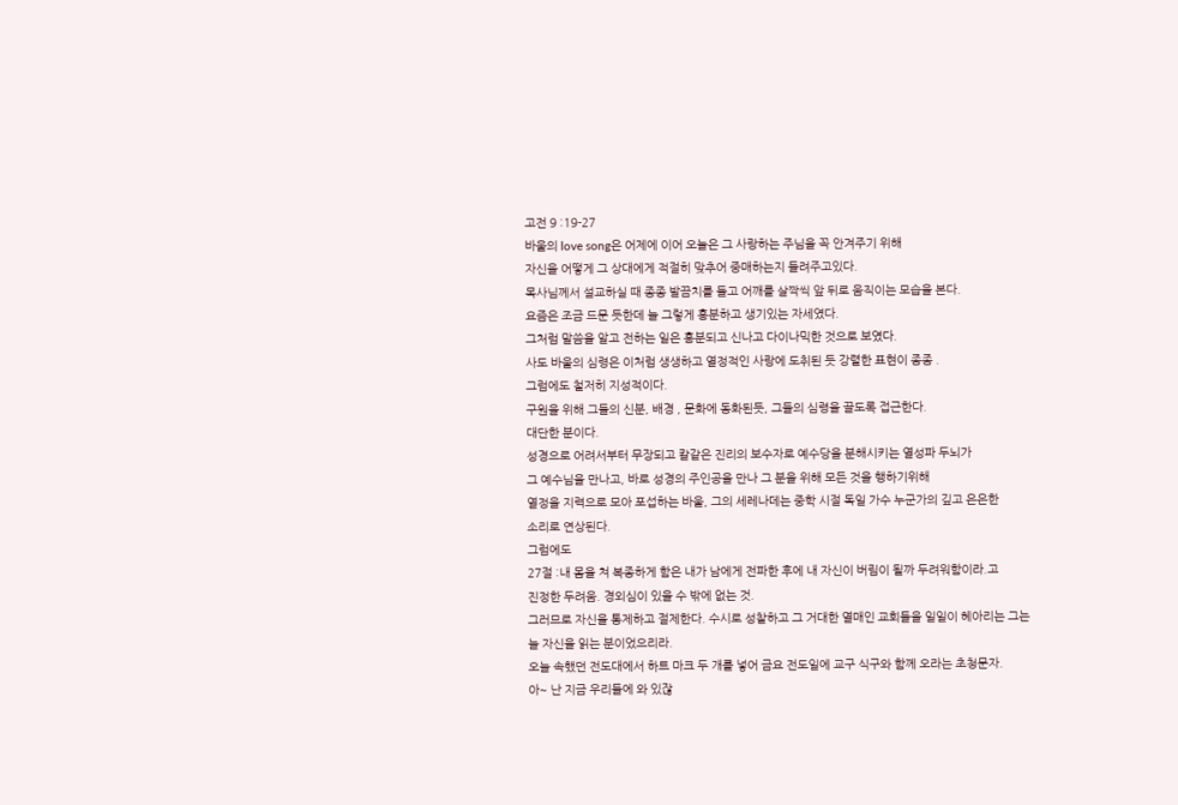고전 9 :19-27
바울의 love song은 어제에 이어 오늘은 그 사랑하는 주님을 꼭 안겨주기 위해
자신을 어떻게 그 상대에게 적절히 맞추어 중매하는지 들려주고있다.
목사님께서 설교하실 때 종종 발끔치를 들고 어깨를 살짝씩 앞 뒤로 움직이는 모습을 본다.
요즘은 조금 드문 듯한데 늘 그렇게 흥분하고 생기있는 자세였다.
그처럼 말씀을 알고 전하는 일은 흥분되고 신나고 다이나믹한 것으로 보였다.
사도 바울의 심령은 이처럼 생생하고 열정적인 사랑에 도취된 듯 강렬한 표현이 종종 .
그럼에도 철저히 지성적이다.
구원을 위해 그들의 신분, 배경 , 문화에 동화된듯, 그들의 심령을 끌도록 접근한다.
대단한 분이다.
성경으로 어려서부터 무장되고 칼같은 진리의 보수자로 예수당을 분해시키는 열성파 두뇌가
그 예수님을 만나고, 바로 성경의 주인공을 만나 그 분을 위해 모든 것을 행하기위해
열정을 지력으로 모아 포섭하는 바울, 그의 세레나데는 중학 시절 독일 가수 누군가의 깊고 은은한
소리로 연상된다.
그럼에도
27절 :내 몸을 쳐 복종하게 함은 내가 남에게 전파한 후에 내 자신이 버림이 될까 두려워함이라.고
진정한 두려움. 경외심이 있을 수 밖에 없는 것.
그러므로 자신을 통제하고 절제한다. 수시로 성찰하고 그 거대한 열매인 교회들을 일일이 헤아리는 그는
늘 자신을 읽는 분이었으리라.
오늘 속했던 전도대에서 하트 마크 두 개를 넣어 금요 전도일에 교구 식구와 함께 오라는 초청문자.
아~ 난 지금 우리들에 와 있잖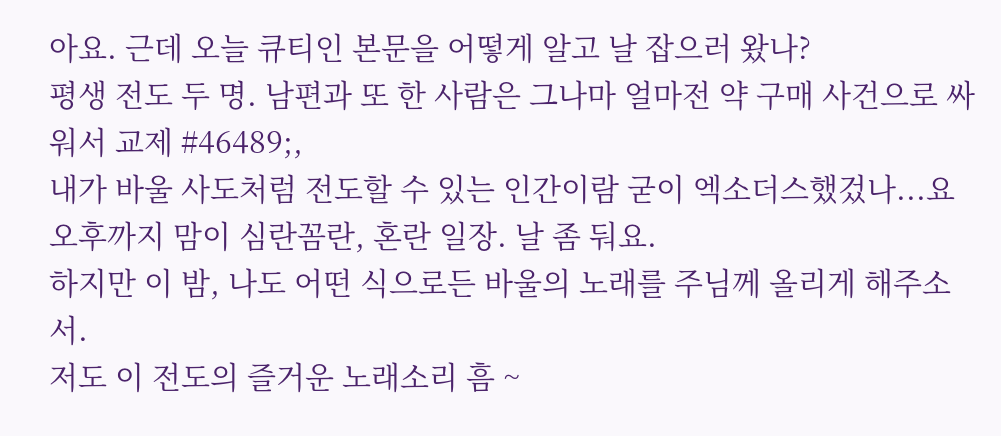아요. 근데 오늘 큐티인 본문을 어떻게 알고 날 잡으러 왔나?
평생 전도 두 명. 남편과 또 한 사람은 그나마 얼마전 약 구매 사건으로 싸워서 교제 #46489;,
내가 바울 사도처럼 전도할 수 있는 인간이람 굳이 엑소더스했겄나...요
오후까지 맘이 심란꼼란, 혼란 일장. 날 좀 둬요.
하지만 이 밤, 나도 어떤 식으로든 바울의 노래를 주님께 올리게 해주소서.
저도 이 전도의 즐거운 노래소리 흠 ~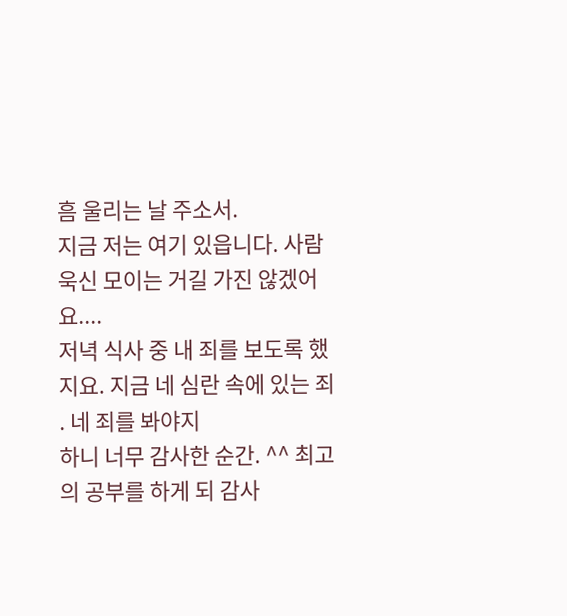흠 울리는 날 주소서.
지금 저는 여기 있읍니다. 사람 욱신 모이는 거길 가진 않겠어요....
저녁 식사 중 내 죄를 보도록 했지요. 지금 네 심란 속에 있는 죄 . 네 죄를 봐야지
하니 너무 감사한 순간. ^^ 최고의 공부를 하게 되 감사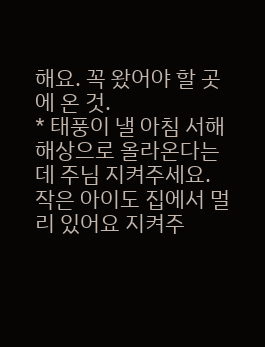해요. 꼭 왔어야 할 곳에 온 것.
* 태풍이 낼 아침 서해 해상으로 올라온다는데 주님 지켜주세요.
작은 아이도 집에서 멀리 있어요 지켜주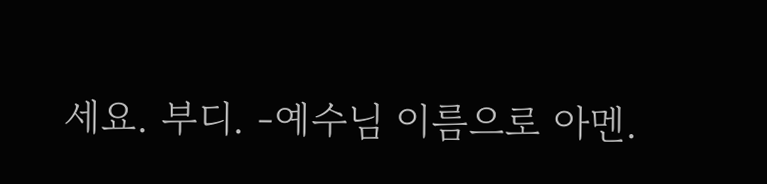세요. 부디. -예수님 이름으로 아멘.